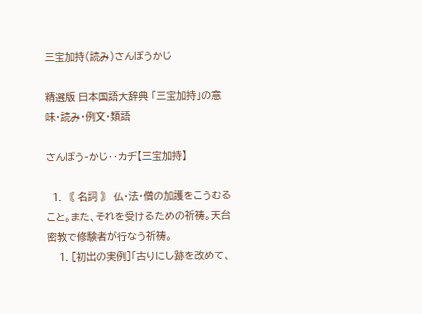三宝加持(読み)さんぼうかじ

精選版 日本国語大辞典 「三宝加持」の意味・読み・例文・類語

さんぼう‐かじ‥カヂ【三宝加持】

  1. 〘 名詞 〙 仏・法・僧の加護をこうむること。また、それを受けるための祈祷。天台密教で修験者が行なう祈祷。
    1. [初出の実例]「古りにし跡を改めて、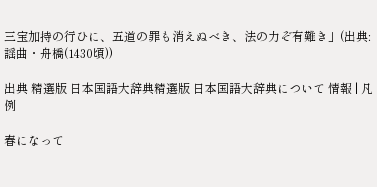三宝加持の行ひに、五道の罪も消えぬべき、法の力ぞ有難き」(出典:謡曲・舟橋(1430頃))

出典 精選版 日本国語大辞典精選版 日本国語大辞典について 情報 | 凡例

春になって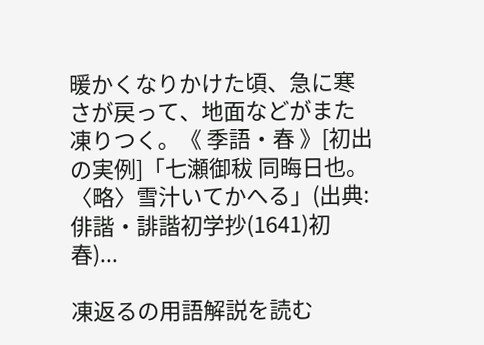暖かくなりかけた頃、急に寒さが戻って、地面などがまた凍りつく。《 季語・春 》[初出の実例]「七瀬御秡 同晦日也。〈略〉雪汁いてかへる」(出典:俳諧・誹諧初学抄(1641)初春)...

凍返るの用語解説を読む